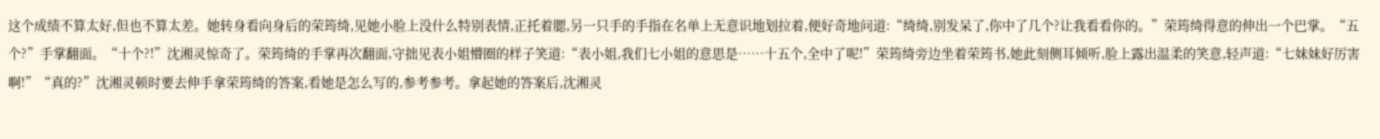这个成绩不算太好,但也不算太差。她转身看向身后的荣筠绮,见她小脸上没什么特别表情,正托着腮,另一只手的手指在名单上无意识地划拉着,便好奇地问道:“绮绮,别发呆了,你中了几个?让我看看你的。”荣筠绮得意的伸出一个巴掌。“五个?”手掌翻面。“十个?!”沈湘灵惊奇了。荣筠绮的手掌再次翻面,守拙见表小姐懵圈的样子笑道:“表小姐,我们七小姐的意思是……十五个,全中了呢!”荣筠绮旁边坐着荣筠书,她此刻侧耳倾听,脸上露出温柔的笑意,轻声道:“七妹妹好厉害啊!”“真的?”沈湘灵顿时要去伸手拿荣筠绮的答案,看她是怎么写的,参考参考。拿起她的答案后,沈湘灵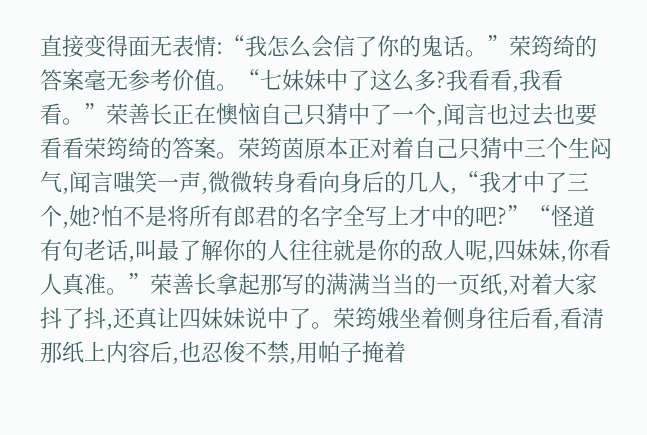直接变得面无表情:“我怎么会信了你的鬼话。”荣筠绮的答案毫无参考价值。“七妹妹中了这么多?我看看,我看看。”荣善长正在懊恼自己只猜中了一个,闻言也过去也要看看荣筠绮的答案。荣筠茵原本正对着自己只猜中三个生闷气,闻言嗤笑一声,微微转身看向身后的几人,“我才中了三个,她?怕不是将所有郎君的名字全写上才中的吧?”“怪道有句老话,叫最了解你的人往往就是你的敌人呢,四妹妹,你看人真准。”荣善长拿起那写的满满当当的一页纸,对着大家抖了抖,还真让四妹妹说中了。荣筠娥坐着侧身往后看,看清那纸上内容后,也忍俊不禁,用帕子掩着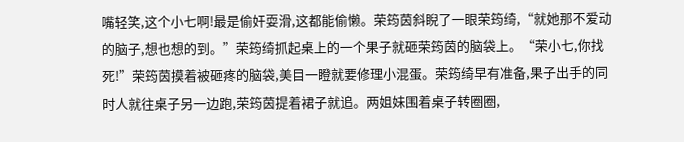嘴轻笑,这个小七啊!最是偷奸耍滑,这都能偷懒。荣筠茵斜睨了一眼荣筠绮,“就她那不爱动的脑子,想也想的到。”荣筠绮抓起桌上的一个果子就砸荣筠茵的脑袋上。“荣小七,你找死!”荣筠茵摸着被砸疼的脑袋,美目一瞪就要修理小混蛋。荣筠绮早有准备,果子出手的同时人就往桌子另一边跑,荣筠茵提着裙子就追。两姐妹围着桌子转圈圈,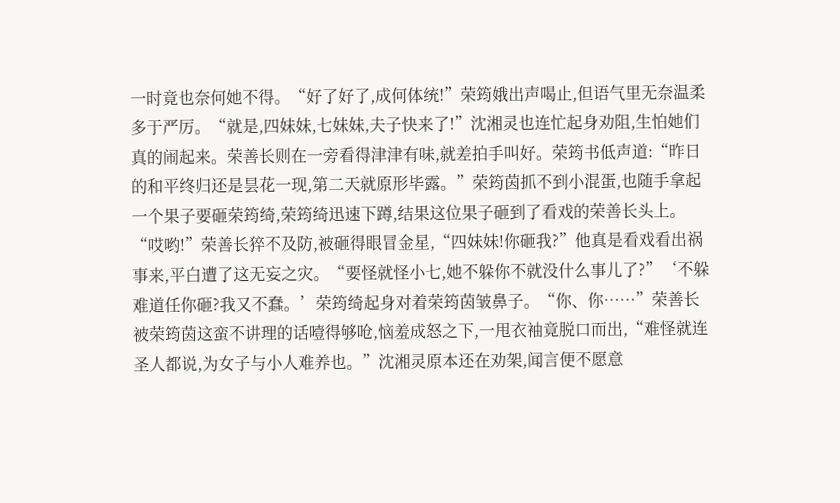一时竟也奈何她不得。“好了好了,成何体统!”荣筠娥出声喝止,但语气里无奈温柔多于严厉。“就是,四妹妹,七妹妹,夫子快来了!”沈湘灵也连忙起身劝阻,生怕她们真的闹起来。荣善长则在一旁看得津津有味,就差拍手叫好。荣筠书低声道:“昨日的和平终归还是昙花一现,第二天就原形毕露。”荣筠茵抓不到小混蛋,也随手拿起一个果子要砸荣筠绮,荣筠绮迅速下蹲,结果这位果子砸到了看戏的荣善长头上。“哎哟!”荣善长猝不及防,被砸得眼冒金星,“四妹妹!你砸我?”他真是看戏看出祸事来,平白遭了这无妄之灾。“要怪就怪小七,她不躲你不就没什么事儿了?”‘不躲难道任你砸?我又不蠢。’荣筠绮起身对着荣筠茵皱鼻子。“你、你……”荣善长被荣筠茵这蛮不讲理的话噎得够呛,恼羞成怒之下,一甩衣袖竟脱口而出,“难怪就连圣人都说,为女子与小人难养也。”沈湘灵原本还在劝架,闻言便不愿意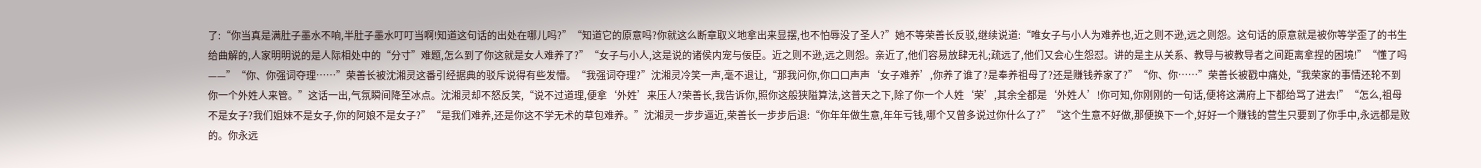了:“你当真是满肚子墨水不响,半肚子墨水叮叮当啊!知道这句话的出处在哪儿吗?”“知道它的原意吗?你就这么断章取义地拿出来显摆,也不怕辱没了圣人?”她不等荣善长反驳,继续说道:“唯女子与小人为难养也,近之则不逊,远之则怨。这句话的原意就是被你等学歪了的书生给曲解的,人家明明说的是人际相处中的“分寸”难题,怎么到了你这就是女人难养了?”“女子与小人,这是说的诸侯内宠与佞臣。近之则不逊,远之则怨。亲近了,他们容易放肆无礼;疏远了,他们又会心生怨怼。讲的是主从关系、教导与被教导者之间距离拿捏的困境!”“懂了吗——”“你、你强词夺理……”荣善长被沈湘灵这番引经据典的驳斥说得有些发懵。“我强词夺理?”沈湘灵冷笑一声,毫不退让,“那我问你,你口口声声‘女子难养’,你养了谁了?是奉养祖母了?还是赚钱养家了?”“你、你……”荣善长被戳中痛处,“我荣家的事情还轮不到你一个外姓人来管。”这话一出,气氛瞬间降至冰点。沈湘灵却不怒反笑,“说不过道理,便拿‘外姓’来压人?荣善长,我告诉你,照你这般狭隘算法,这普天之下,除了你一个人姓‘荣’,其余全都是‘外姓人’!你可知,你刚刚的一句话,便将这满府上下都给骂了进去!”“怎么,祖母不是女子?我们姐妹不是女子,你的阿娘不是女子?”“是我们难养,还是你这不学无术的草包难养。”沈湘灵一步步逼近,荣善长一步步后退:“你年年做生意,年年亏钱,哪个又曾多说过你什么了?”“这个生意不好做,那便换下一个,好好一个赚钱的营生只要到了你手中,永远都是败的。你永远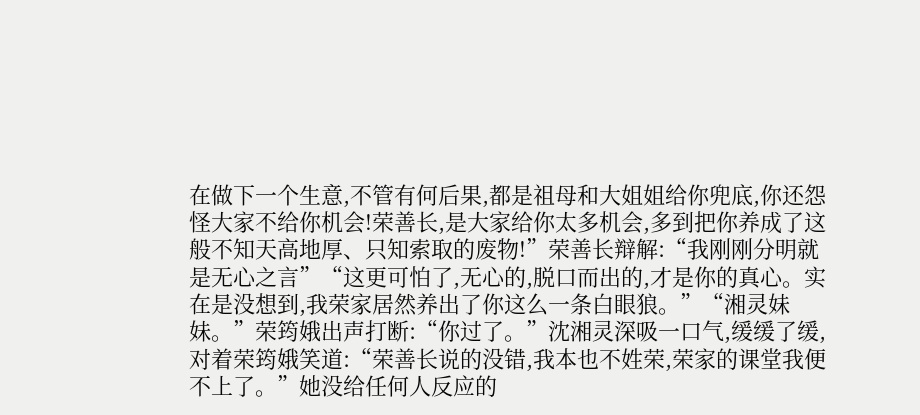在做下一个生意,不管有何后果,都是祖母和大姐姐给你兜底,你还怨怪大家不给你机会!荣善长,是大家给你太多机会,多到把你养成了这般不知天高地厚、只知索取的废物!”荣善长辩解:“我刚刚分明就是无心之言”“这更可怕了,无心的,脱口而出的,才是你的真心。实在是没想到,我荣家居然养出了你这么一条白眼狼。”“湘灵妹妹。”荣筠娥出声打断:“你过了。”沈湘灵深吸一口气,缓缓了缓,对着荣筠娥笑道:“荣善长说的没错,我本也不姓荣,荣家的课堂我便不上了。”她没给任何人反应的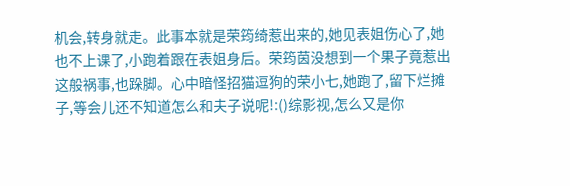机会,转身就走。此事本就是荣筠绮惹出来的,她见表姐伤心了,她也不上课了,小跑着跟在表姐身后。荣筠茵没想到一个果子竟惹出这般祸事,也跺脚。心中暗怪招猫逗狗的荣小七,她跑了,留下烂摊子,等会儿还不知道怎么和夫子说呢!:()综影视,怎么又是你